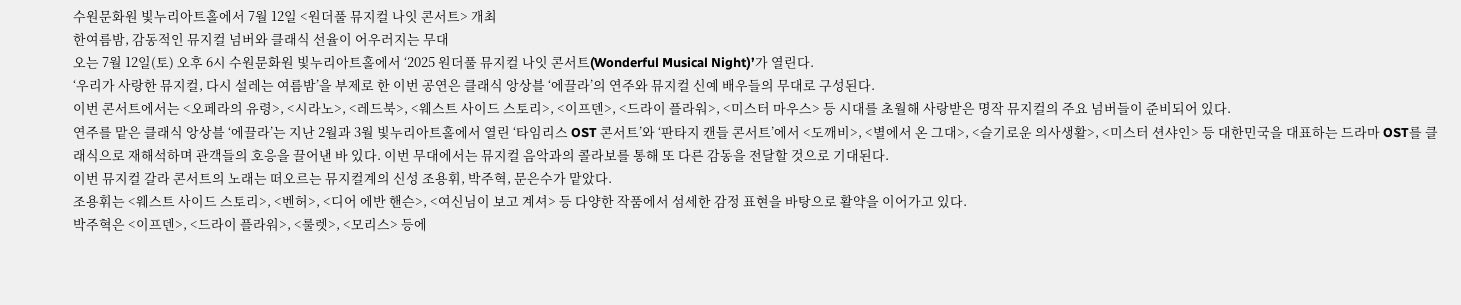수원문화원 빛누리아트홀에서 7월 12일 <원더풀 뮤지컬 나잇 콘서트> 개최
한여름밤, 감동적인 뮤지컬 넘버와 클래식 선율이 어우러지는 무대
오는 7월 12일(토) 오후 6시 수원문화원 빛누리아트홀에서 ‘2025 원더풀 뮤지컬 나잇 콘서트(Wonderful Musical Night)’가 열린다.
‘우리가 사랑한 뮤지컬, 다시 설레는 여름밤’을 부제로 한 이번 공연은 클래식 앙상블 ‘에끌라’의 연주와 뮤지컬 신예 배우들의 무대로 구성된다.
이번 콘서트에서는 <오페라의 유령>, <시라노>, <레드북>, <웨스트 사이드 스토리>, <이프덴>, <드라이 플라워>, <미스터 마우스> 등 시대를 초월해 사랑받은 명작 뮤지컬의 주요 넘버들이 준비되어 있다.
연주를 맡은 클래식 앙상블 ‘에끌라’는 지난 2월과 3월 빛누리아트홀에서 열린 ‘타임리스 OST 콘서트’와 ‘판타지 캔들 콘서트’에서 <도깨비>, <별에서 온 그대>, <슬기로운 의사생활>, <미스터 션샤인> 등 대한민국을 대표하는 드라마 OST를 클래식으로 재해석하며 관객들의 호응을 끌어낸 바 있다. 이번 무대에서는 뮤지컬 음악과의 콜라보를 통해 또 다른 감동을 전달할 것으로 기대된다.
이번 뮤지컬 갈라 콘서트의 노래는 떠오르는 뮤지컬계의 신성 조용휘, 박주혁, 문은수가 맡았다.
조용휘는 <웨스트 사이드 스토리>, <벤허>, <디어 에반 핸슨>, <여신님이 보고 계셔> 등 다양한 작품에서 섬세한 감정 표현을 바탕으로 활약을 이어가고 있다.
박주혁은 <이프덴>, <드라이 플라워>, <룰렛>, <모리스> 등에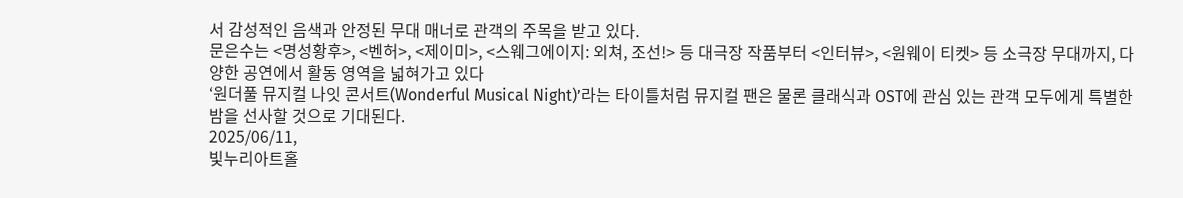서 감성적인 음색과 안정된 무대 매너로 관객의 주목을 받고 있다.
문은수는 <명성황후>, <벤허>, <제이미>, <스웨그에이지: 외쳐, 조선!> 등 대극장 작품부터 <인터뷰>, <원웨이 티켓> 등 소극장 무대까지, 다양한 공연에서 활동 영역을 넓혀가고 있다
‘원더풀 뮤지컬 나잇 콘서트(Wonderful Musical Night)’라는 타이틀처럼 뮤지컬 팬은 물론 클래식과 OST에 관심 있는 관객 모두에게 특별한 밤을 선사할 것으로 기대된다.
2025/06/11,
빛누리아트홀